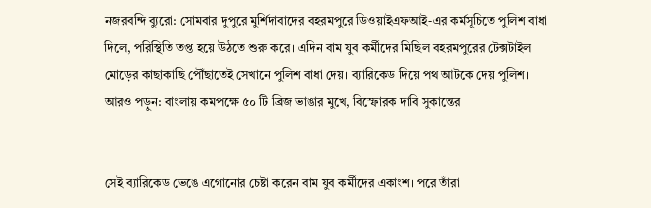নজরবন্দি ব্যুরো: সোমবার দুপুরে মুর্শিদাবাদের বহরমপুরে ডিওয়াইএফআই-এর কর্মসূচিতে পুলিশ বাধা দিলে, পরিস্থিতি তপ্ত হয়ে উঠতে শুরু করে। এদিন বাম যুব কর্মীদের মিছিল বহরমপুরের টেক্সটাইল মোড়ের কাছাকাছি পৌঁছাতেই সেখানে পুলিশ বাধা দেয়। ব্যারিকেড দিয়ে পথ আটকে দেয় পুলিশ।
আরও পড়ুন: বাংলায় কমপক্ষে ৫০ টি ব্রিজ ভাঙার মুখে, বিস্ফোরক দাবি সুকান্তের


সেই ব্যারিকেড ভেঙে এগোনোর চেষ্টা করেন বাম যুব কর্মীদের একাংশ। পরে তাঁরা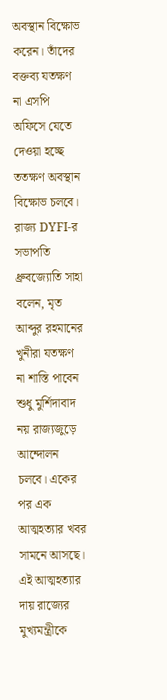অবস্থান বিক্ষোভ করেন। তাঁদের বক্তব্য যতক্ষণ না এসপি অফিসে যেতে দেওয়া হচ্ছে ততক্ষণ অবস্থান বিক্ষোভ চলবে। রাজ্য DYFI-র সভাপতি ধ্রুবজ্যোতি সাহা বলেন, মৃত আব্দুর রহমানের খুনীরা যতক্ষণ না শাস্তি পাবেন শুধু মুর্শিদাবাদ নয় রাজ্যজুড়ে আন্দোলন চলবে। একের পর এক আত্মহত্যার খবর সামনে আসছে। এই আত্মহত্যার দায় রাজ্যের মুখ্যমন্ত্রীকে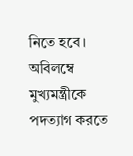নিতে হবে। অবিলম্বে মুখ্যমন্ত্রীকে পদত্যাগ করতে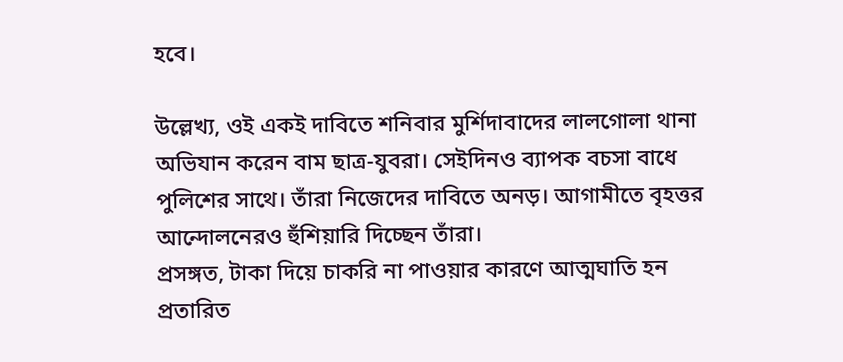হবে।

উল্লেখ্য, ওই একই দাবিতে শনিবার মুর্শিদাবাদের লালগোলা থানা অভিযান করেন বাম ছাত্র-যুবরা। সেইদিনও ব্যাপক বচসা বাধে পুলিশের সাথে। তাঁরা নিজেদের দাবিতে অনড়। আগামীতে বৃহত্তর আন্দোলনেরও হুঁশিয়ারি দিচ্ছেন তাঁরা।
প্রসঙ্গত, টাকা দিয়ে চাকরি না পাওয়ার কারণে আত্মঘাতি হন প্রতারিত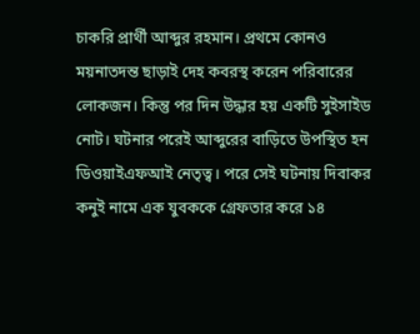চাকরি প্রার্থী আব্দুর রহমান। প্রথমে কোনও ময়নাতদন্ত ছাড়াই দেহ কবরস্থ করেন পরিবারের লোকজন। কিন্তু পর দিন উদ্ধার হয় একটি সুইসাইড নোট। ঘটনার পরেই আব্দুরের বাড়িতে উপস্থিত হন ডিওয়াইএফআই নেতৃত্ব। পরে সেই ঘটনায় দিবাকর কনুই নামে এক যুবককে গ্রেফতার করে ১৪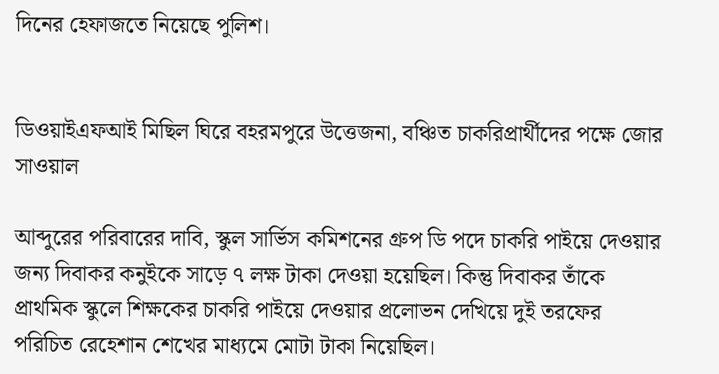দিনের হেফাজতে নিয়েছে পুলিশ।


ডিওয়াইএফআই মিছিল ঘিরে বহরমপুরে উত্তেজনা, বঞ্চিত চাকরিপ্রার্থীদের পক্ষে জোর সাওয়াল

আব্দুরের পরিবারের দাবি, স্কুল সার্ভিস কমিশনের গ্রুপ ডি পদে চাকরি পাইয়ে দেওয়ার জন্য দিবাকর কনুইকে সাড়ে ৭ লক্ষ টাকা দেওয়া হয়েছিল। কিন্তু দিবাকর তাঁকে প্রাথমিক স্কুলে শিক্ষকের চাকরি পাইয়ে দেওয়ার প্রলোভন দেখিয়ে দুই তরফের পরিচিত রেহেশান শেখের মাধ্যমে মোটা টাকা নিয়েছিল।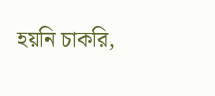হয়নি চাকরি,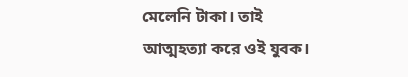মেলেনি টাকা। তাই আত্মহত্যা করে ওই যুবক।